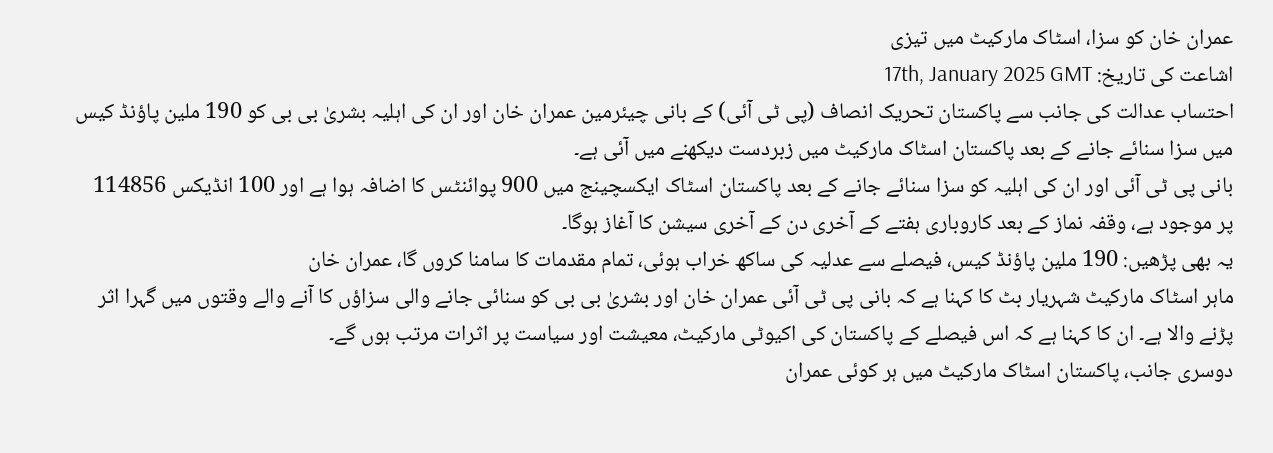عمران خان کو سزا، اسٹاک مارکیٹ میں تیزی
اشاعت کی تاریخ: 17th, January 2025 GMT
احتساب عدالت کی جانب سے پاکستان تحریک انصاف (پی ٹی آئی) کے بانی چیئرمین عمران خان اور ان کی اہلیہ بشریٰ بی بی کو 190 ملین پاؤنڈ کیس میں سزا سنائے جانے کے بعد پاکستان اسٹاک مارکیٹ میں زبردست دیکھنے میں آئی ہے۔
بانی پی ٹی آئی اور ان کی اہلیہ کو سزا سنائے جانے کے بعد پاکستان اسٹاک ایکسچینج میں 900 پوائنٹس کا اضافہ ہوا ہے اور 100 انڈیکس 114856 پر موجود ہے، وقفہ نماز کے بعد کاروباری ہفتے کے آخری دن کے آخری سیشن کا آغاز ہوگا۔
یہ بھی پڑھیں: 190 ملین پاؤنڈ کیس، فیصلے سے عدلیہ کی ساکھ خراب ہوئی، تمام مقدمات کا سامنا کروں گا، عمران خان
ماہر اسٹاک مارکیٹ شہریار بٹ کا کہنا ہے کہ بانی پی ٹی آئی عمران خان اور بشریٰ بی بی کو سنائی جانے والی سزاؤں کا آنے والے وقتوں میں گہرا اثر پڑنے والا ہے۔ ان کا کہنا ہے کہ اس فیصلے کے پاکستان کی اکیوٹی مارکیٹ، معیشت اور سیاست پر اثرات مرتب ہوں گے۔
دوسری جانب، پاکستان اسٹاک مارکیٹ میں ہر کوئی عمران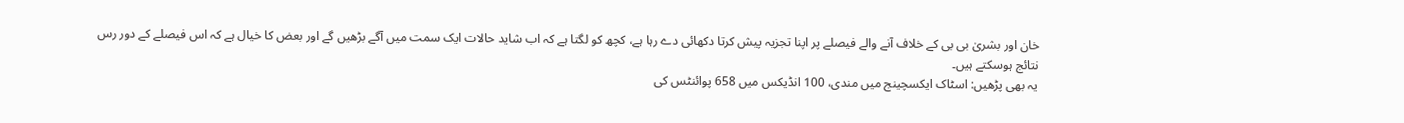خان اور بشریٰ بی بی کے خلاف آنے والے فیصلے پر اپنا تجزیہ پیش کرتا دکھائی دے رہا ہے، کچھ کو لگتا ہے کہ اب شاید حالات ایک سمت میں آگے بڑھیں گے اور بعض کا خیال ہے کہ اس فیصلے کے دور رس نتائج ہوسکتے ہیں۔
یہ بھی پڑھیں: اسٹاک ایکسچینج میں مندی، 100 انڈیکس میں 658 پوائنٹس کی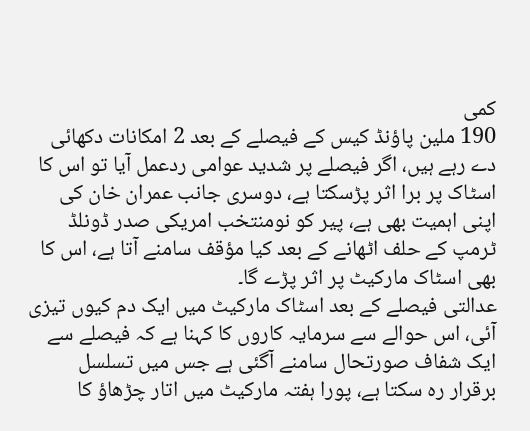کمی
190 ملین پاؤنڈ کیس کے فیصلے کے بعد 2 امکانات دکھائی دے رہے ہیں، اگر فیصلے پر شدید عوامی ردعمل آیا تو اس کا اسٹاک پر برا اثر پڑسکتا ہے، دوسری جانب عمران خان کی اپنی اہمیت بھی ہے، پیر کو نومنتخب امریکی صدر ڈونلڈ ٹرمپ کے حلف اٹھانے کے بعد کیا مؤقف سامنے آتا ہے، اس کا بھی اسٹاک مارکیٹ پر اثر پڑے گا۔
عدالتی فیصلے کے بعد اسٹاک مارکیٹ میں ایک دم کیوں تیزی آئی، اس حوالے سے سرمایہ کاروں کا کہنا ہے کہ فیصلے سے ایک شفاف صورتحال سامنے آگئی ہے جس میں تسلسل برقرار رہ سکتا ہے، پورا ہفتہ مارکیٹ میں اتار چڑھاؤ کا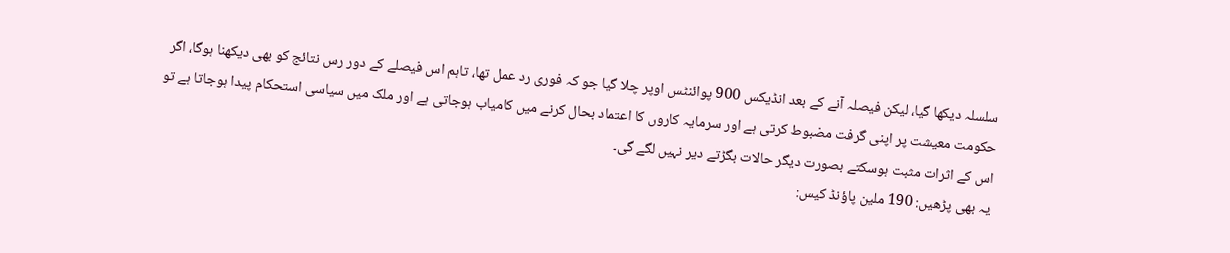سلسلہ دیکھا گیا، لیکن فیصلہ آنے کے بعد انڈیکس 900 پوائنٹس اوپر چلا گیا جو کہ فوری رد عمل تھا، تاہم اس فیصلے کے دور رس نتائج کو بھی دیکھنا ہوگا، اگر حکومت معیشت پر اپنی گرفت مضبوط کرتی ہے اور سرمایہ کاروں کا اعتماد بحال کرنے میں کامیاب ہوجاتی ہے اور ملک میں سیاسی استحکام پیدا ہوجاتا ہے تو اس کے اثرات مثبت ہوسکتے بصورت دیگر حالات بگڑتے دیر نہیں لگے گی۔
یہ بھی پڑھیں: 190 ملین پاؤنڈ کیس: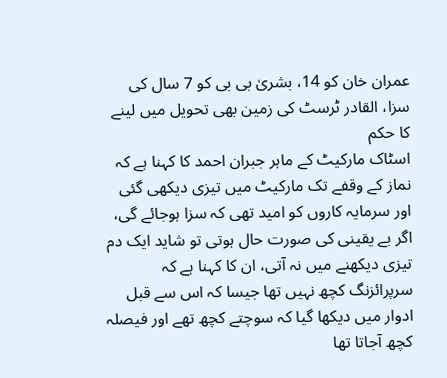عمران خان کو 14، بشریٰ بی بی کو 7 سال کی سزا، القادر ٹرسٹ کی زمین بھی تحویل میں لینے کا حکم
اسٹاک مارکیٹ کے ماہر جبران احمد کا کہنا ہے کہ نماز کے وقفے تک مارکیٹ میں تیزی دیکھی گئی اور سرمایہ کاروں کو امید تھی کہ سزا ہوجائے گی، اگر بے یقینی کی صورت حال ہوتی تو شاید ایک دم تیزی دیکھنے میں نہ آتی، ان کا کہنا ہے کہ سرپرائزنگ کچھ نہیں تھا جیسا کہ اس سے قبل ادوار میں دیکھا گیا کہ سوچتے کچھ تھے اور فیصلہ کچھ آجاتا تھا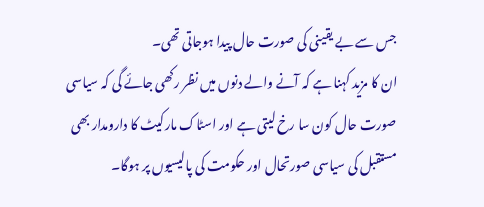جس سے بے یقینی کی صورت حال پیدا ہوجاتی تھی۔
ان کا مزید کہنا ہے کہ آنے والے دنوں میں نظر رکھی جائے گی کہ سیاسی صورت حال کون سا رخ لیتی ہے اور اسٹاک مارکیٹ کا دارومدار بھی مستقبل کی سیاسی صورتحال اور حکومت کی پالیسیوں پر ہوگا۔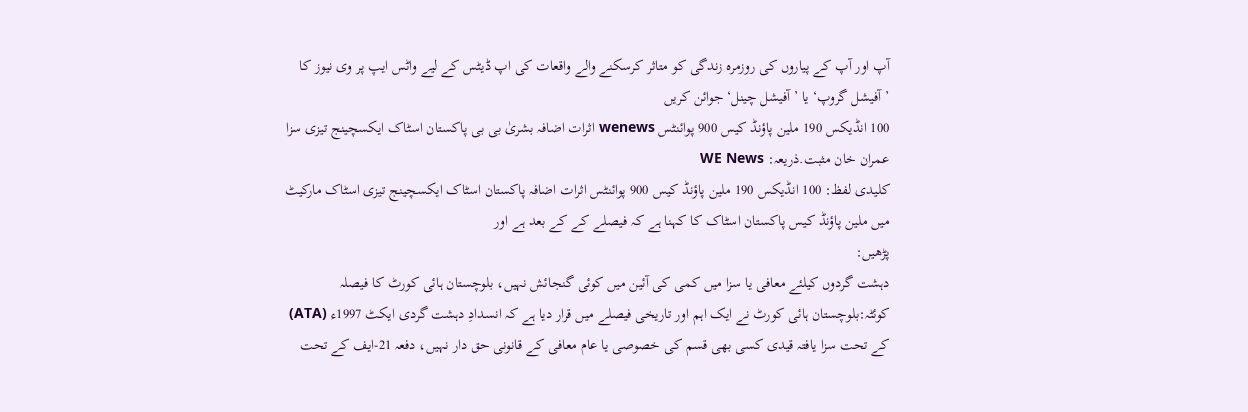آپ اور آپ کے پیاروں کی روزمرہ زندگی کو متاثر کرسکنے والے واقعات کی اپ ڈیٹس کے لیے واٹس ایپ پر وی نیوز کا ’آفیشل گروپ‘ یا ’آفیشل چینل‘ جوائن کریں
100 انڈیکس 190 ملین پاؤنڈ کیس 900 پوائنٹس wenews اثرات اضافہ بشریٰ بی بی پاکستان اسٹاک ایکسچینج تیزی سزا عمران خان مثبت.ذریعہ: WE News
کلیدی لفظ: 100 انڈیکس 190 ملین پاؤنڈ کیس 900 پوائنٹس اثرات اضافہ پاکستان اسٹاک ایکسچینج تیزی اسٹاک مارکیٹ میں ملین پاؤنڈ کیس پاکستان اسٹاک کا کہنا ہے کہ فیصلے کے کے بعد ہے اور
پڑھیں:
دہشت گردوں کیلئے معافی یا سزا میں کمی کی آئین میں کوئی گنجائش نہیں، بلوچستان ہائی کورٹ کا فیصلہ
کوئٹہ:بلوچستان ہائی کورٹ نے ایک اہم اور تاریخی فیصلے میں قرار دیا ہے کہ انسدادِ دہشت گردی ایکٹ 1997ء (ATA) کے تحت سزا یافتہ قیدی کسی بھی قسم کی خصوصی یا عام معافی کے قانونی حق دار نہیں، دفعہ 21-ایف کے تحت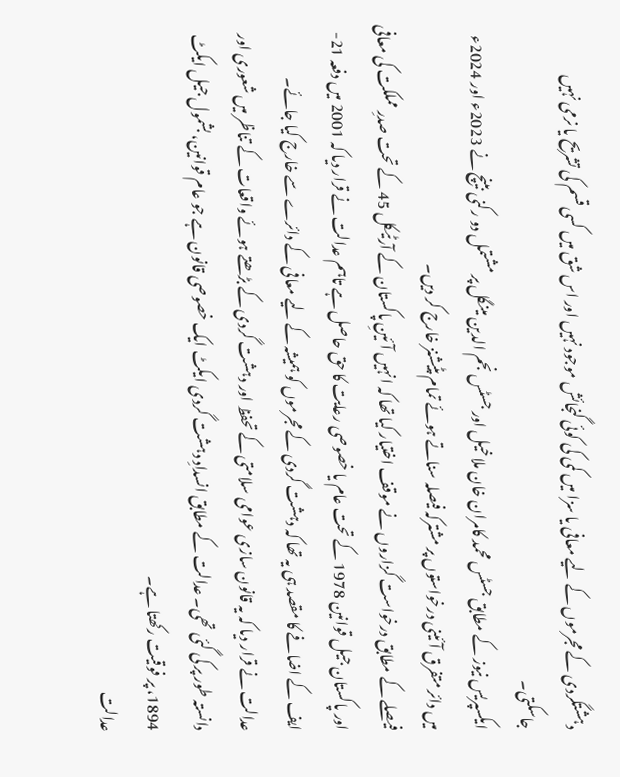دہشتگردی کے مجرموں کے لیے معافی یا سزا میں کمی کی کوئی گنجائش موجود نہیں اور اس شق میں کسی قسم کی تشریح یا نرمی نہیں جاسکتی۔
ایکسپریس نیوز کے مطابق جسٹس محمد کامران خان ملاخیل اور جسٹس نجم الدین مینگل پر مشتمل دو رکنی بینچ نے 2023ء اور 2024ء میں دائر متفرق آئینی درخواستوں پر مشترکہ فیصلہ سناتے ہوئے تمام پٹیشنز خارج کر دیں۔
فیصلے کے مطابق درخواست گزاروں نے موقف اختیار کیا تھا کہ انہیں آئینِ پاکستان کے آرٹیکل 45 کے تحت صدرِ مملکت کی معافی اور پاکستان جیل قوانین 1978 کے تحت عام یا خصوصی رعایت کا حق حاصل ہے تاہم عدالت نے قرار دیا کہ 2001 میں دفعہ 21-ایف کے اضافے کا مقصد ہی یہ تھا کہ دہشت گردی کے مجرموں کو ہمیشہ کے لیے معافی کے دائرے سے خارج کیا جائے۔
عدالت نے قرار دیا کہ یہ قانون سازی عوامی سلامتی کے تحفظ اور دہشت گردی کے بڑھتے ہوئے واقعات کے تناظر میں شعوری اور دانستہ طور پر کی گئی تھی۔ عدالت کے مطابق انسدادِ دہشت گردی ایکٹ ایک خصوصی قانون ہے جو عام قوانین، بشمول جیل ایکٹ 1894، پر فوقیت رکھتا ہے۔
عدالت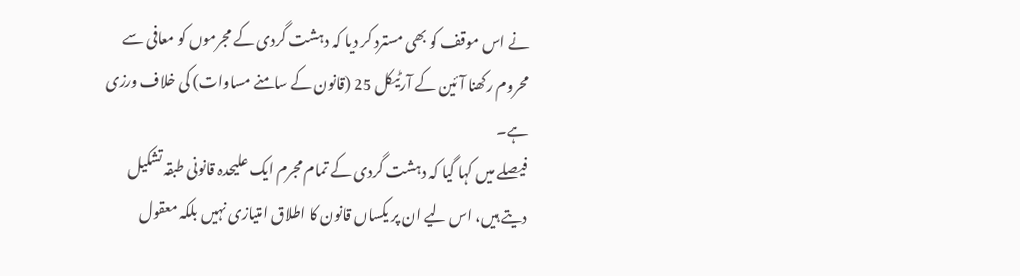نے اس موقف کو بھی مسترد کر دیا کہ دہشت گردی کے مجرموں کو معافی سے محروم رکھنا آئین کے آرٹیکل 25 (قانون کے سامنے مساوات) کی خلاف ورزی ہے۔
فیصلے میں کہا گیا کہ دہشت گردی کے تمام مجرم ایک علیحدہ قانونی طبقہ تشکیل دیتے ہیں، اس لیے ان پر یکساں قانون کا اطلاق امتیازی نہیں بلکہ معقول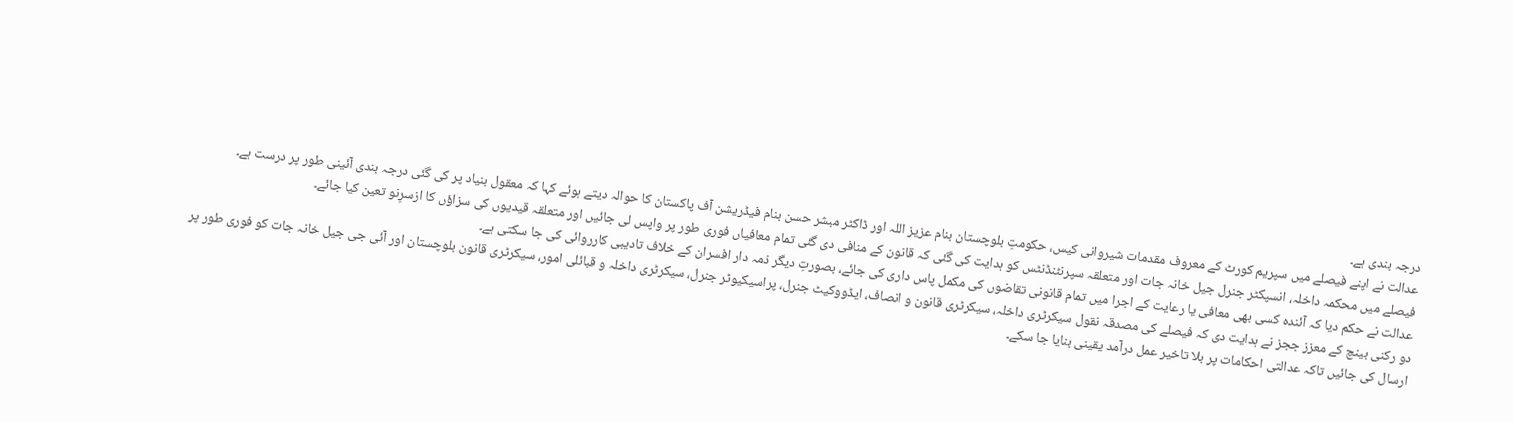درجہ بندی ہے۔
عدالت نے اپنے فیصلے میں سپریم کورٹ کے معروف مقدمات شیروانی کیس، حکومتِ بلوچستان بنام عزیز اللہ اور ڈاکٹر مبشر حسن بنام فیڈریشن آف پاکستان کا حوالہ دیتے ہوئے کہا کہ معقول بنیاد پر کی گئی درجہ بندی آئینی طور پر درست ہے۔
فیصلے میں محکمہ داخلہ، انسپکٹر جنرل جیل خانہ جات اور متعلقہ سپرنٹنڈنٹس کو ہدایت کی گئی کہ قانون کے منافی دی گئی تمام معافیاں فوری طور پر واپس لی جائیں اور متعلقہ قیدیوں کی سزاؤں کا ازسرِنو تعین کیا جائے۔
عدالت نے حکم دیا کہ آئندہ کسی بھی معافی یا رعایت کے اجرا میں تمام قانونی تقاضوں کی مکمل پاس داری کی جائے، بصورتِ دیگر ذمہ دار افسران کے خلاف تادیبی کارروائی کی جا سکتی ہے۔
دو رکنی بینچ کے معزز ججز نے ہدایت دی کہ فیصلے کی مصدقہ نقول سیکرٹری داخلہ، سیکرٹری قانون و انصاف، ایڈووکیٹ جنرل، پراسیکیوٹر جنرل، سیکرٹری داخلہ و قبائلی امور، سیکرٹری قانون بلوچستان اور آئی جی جیل خانہ جات کو فوری طور پر ارسال کی جائیں تاکہ عدالتی احکامات پر بلا تاخیر عمل درآمد یقینی بنایا جا سکے۔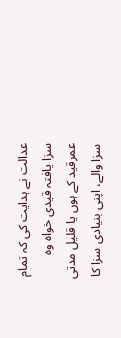عدالت نے ہدایت کی کہ تمام سزا یافتہ قیدی خواہ وہ عمرقید کے ہوں یا قلیل مدتی سزا والے، اپنی بنیادی سزا کا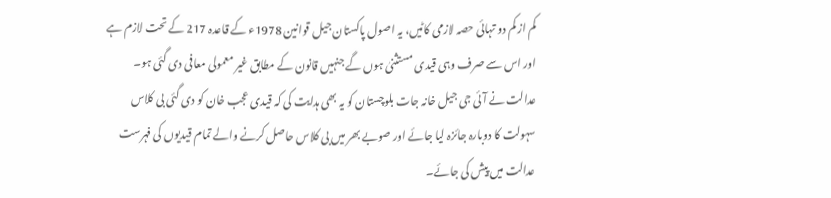کم از کم دو تہائی حصہ لازمی کاٹیں، یہ اصول پاکستان جیل قوانین 1978ء کے قاعدہ 217 کے تحت لازم ہے اور اس سے صرف وہی قیدی مستثنیٰ ہوں گے جنہیں قانون کے مطابق غیر معمولی معافی دی گئی ہو۔
عدالت نے آئی جی جیل خانہ جات بلوچستان کو یہ بھی ہدایت کی کہ قیدی عجب خان کو دی گئی بی کلاس سہولت کا دوبارہ جائزہ لیا جائے اور صوبے بھر میں بی کلاس حاصل کرنے والے تمام قیدیوں کی فہرست عدالت میں پیش کی جائے۔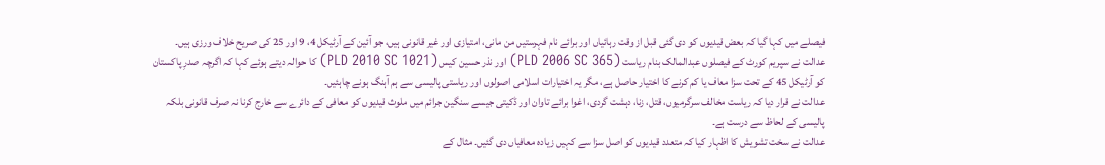فیصلے میں کہا گیا کہ بعض قیدیوں کو دی گئی قبل از وقت رہائیاں اور برائے نام فہرستیں من مانی، امتیازی اور غیر قانونی ہیں، جو آئین کے آرٹیکل 4، 9 اور 25 کی صریح خلاف ورزی ہیں۔
عدالت نے سپریم کورٹ کے فیصلوں عبدالمالک بنام ریاست (PLD 2006 SC 365) اور نذر حسین کیس (PLD 2010 SC 1021) کا حوالہ دیتے ہوئے کہا کہ اگرچہ صدرِ پاکستان کو آرٹیکل 45 کے تحت سزا معاف یا کم کرنے کا اختیار حاصل ہے، مگر یہ اختیارات اسلامی اصولوں اور ریاستی پالیسی سے ہم آہنگ ہونے چاہئیں۔
عدالت نے قرار دیا کہ ریاست مخالف سرگرمیوں، قتل، زنا، دہشت گردی، اغوا برائے تاوان اور ڈکیتی جیسے سنگین جرائم میں ملوث قیدیوں کو معافی کے دائرے سے خارج کرنا نہ صرف قانونی بلکہ پالیسی کے لحاظ سے درست ہے۔
عدالت نے سخت تشویش کا اظہار کیا کہ متعدد قیدیوں کو اصل سزا سے کہیں زیادہ معافیاں دی گئیں۔ مثال کے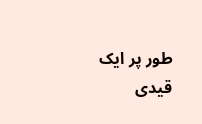طور پر ایک قیدی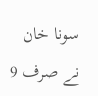سونا خان نے صرف 9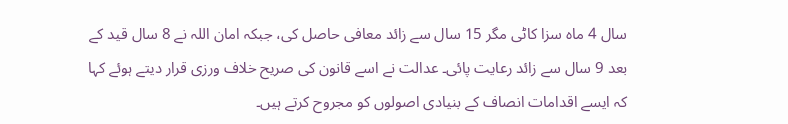سال 4 ماہ سزا کاٹی مگر 15 سال سے زائد معافی حاصل کی، جبکہ امان اللہ نے 8 سال قید کے بعد 9 سال سے زائد رعایت پائی۔ عدالت نے اسے قانون کی صریح خلاف ورزی قرار دیتے ہوئے کہا کہ ایسے اقدامات انصاف کے بنیادی اصولوں کو مجروح کرتے ہیں۔